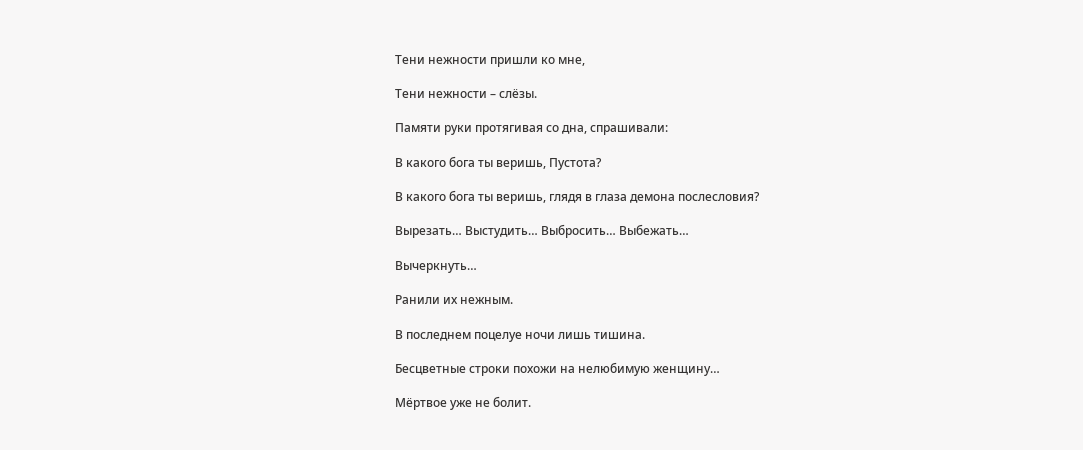Тени нежности пришли ко мне,

Тени нежности – слёзы.

Памяти руки протягивая со дна, спрашивали:

В какого бога ты веришь, Пустота?

В какого бога ты веришь, глядя в глаза демона послесловия?

Вырезать… Выстудить… Выбросить… Выбежать…

Вычеркнуть…

Ранили их нежным.

В последнем поцелуе ночи лишь тишина.

Бесцветные строки похожи на нелюбимую женщину…

Мёртвое уже не болит.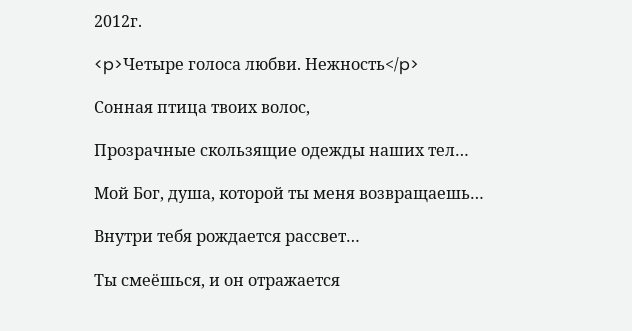2012г.

<p>Четыре голоса любви. Нежность</p>

Сонная птица твоих волос,

Прозрачные скользящие одежды наших тел…

Мой Бог, душа, которой ты меня возвращаешь…

Внутри тебя рождается рассвет…

Ты смеёшься, и он отражается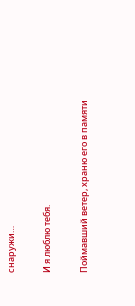снаружи…

И я люблю тебя.

Поймавший ветер, храню его в памяти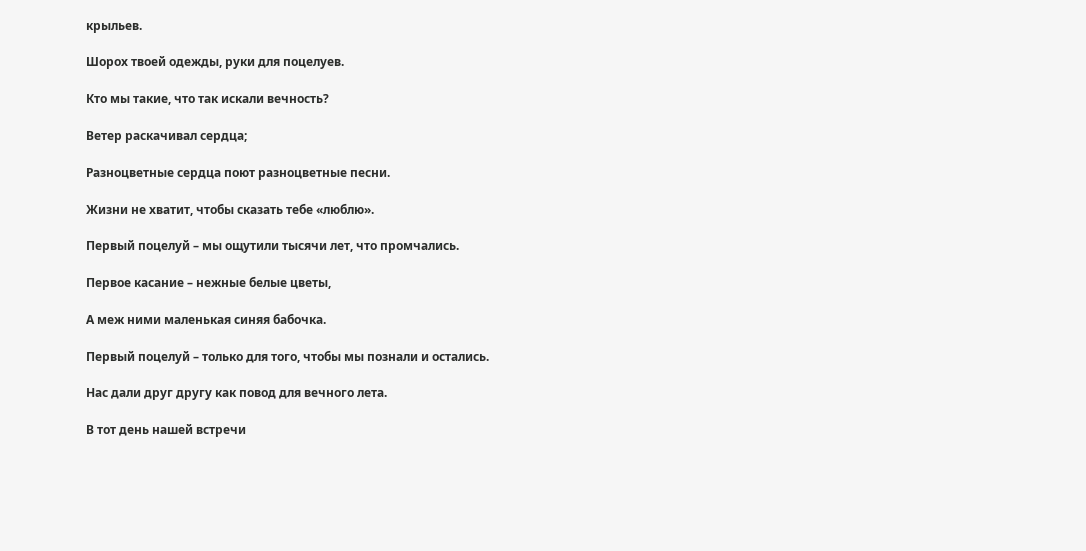крыльев.

Шорох твоей одежды, руки для поцелуев.

Кто мы такие, что так искали вечность?

Ветер раскачивал сердца;

Разноцветные сердца поют разноцветные песни.

Жизни не хватит, чтобы сказать тебе «люблю».

Первый поцелуй – мы ощутили тысячи лет, что промчались.

Первое касание – нежные белые цветы,

А меж ними маленькая синяя бабочка.

Первый поцелуй – только для того, чтобы мы познали и остались.

Нас дали друг другу как повод для вечного лета.

В тот день нашей встречи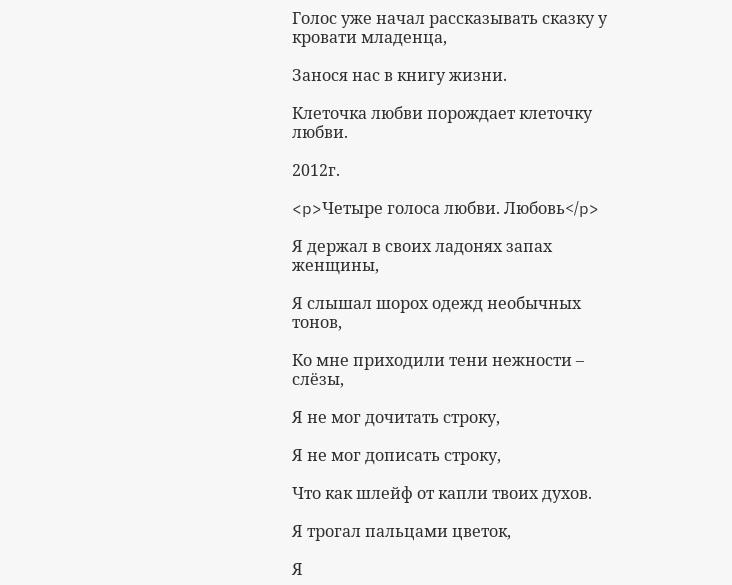Голос уже начал рассказывать сказку у кровати младенца,

Занося нас в книгу жизни.

Клеточка любви порождает клеточку любви.

2012г.

<p>Четыре голоса любви. Любовь</p>

Я держал в своих ладонях запах женщины,

Я слышал шорох одежд необычных тонов,

Ко мне приходили тени нежности – слёзы,

Я не мог дочитать строку,

Я не мог дописать строку,

Что как шлейф от капли твоих духов.

Я трогал пальцами цветок,

Я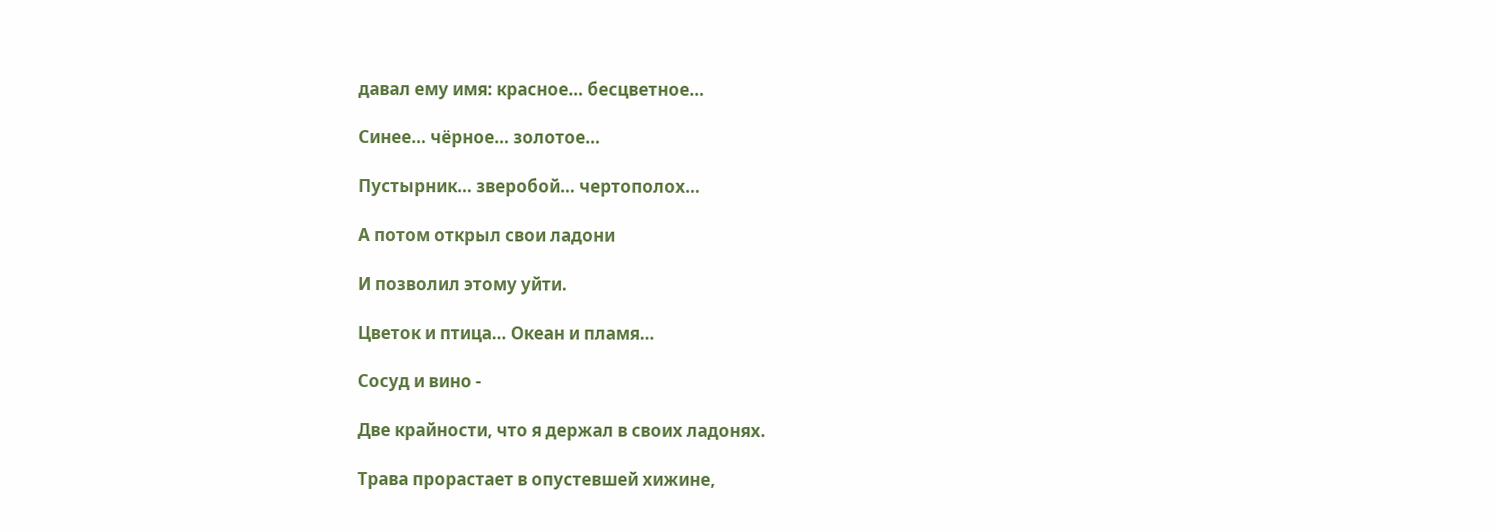давал ему имя: красное… бесцветное…

Синее… чёрное… золотое…

Пустырник… зверобой… чертополох…

А потом открыл свои ладони

И позволил этому уйти.

Цветок и птица… Океан и пламя…

Сосуд и вино -

Две крайности, что я держал в своих ладонях.

Трава прорастает в опустевшей хижине,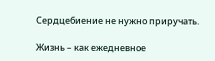Сердцебиение не нужно приручать.

Жизнь – как ежедневное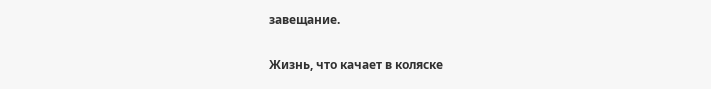завещание.

Жизнь, что качает в коляске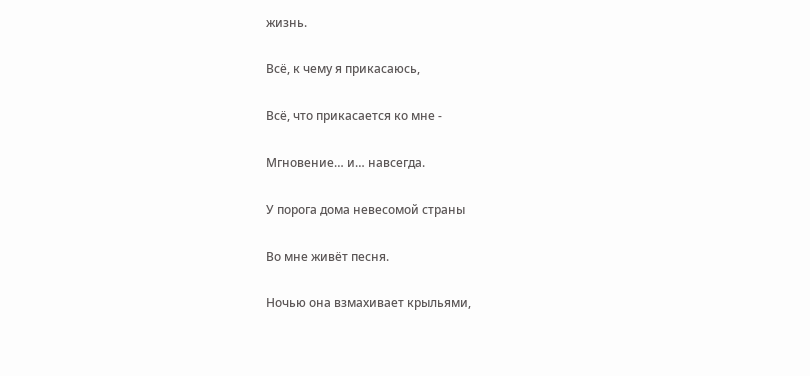жизнь.

Всё, к чему я прикасаюсь,

Всё, что прикасается ко мне -

Мгновение… и… навсегда.

У порога дома невесомой страны

Во мне живёт песня.

Ночью она взмахивает крыльями,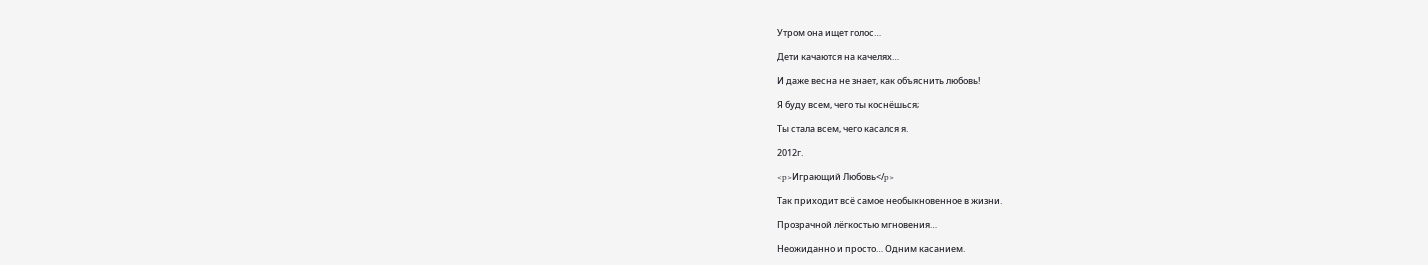Утром она ищет голос…

Дети качаются на качелях…

И даже весна не знает, как объяснить любовь!

Я буду всем, чего ты коснёшься;

Ты стала всем, чего касался я.

2012г.

<p>Играющий Любовь</p>

Так приходит всё самое необыкновенное в жизни.

Прозрачной лёгкостью мгновения…

Неожиданно и просто… Одним касанием.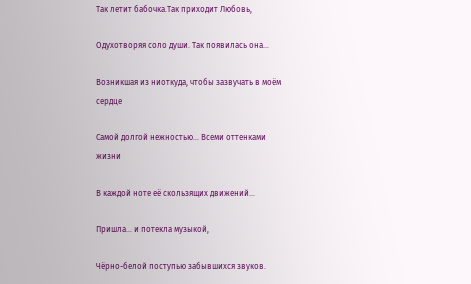Так летит бабочка.Так приходит Любовь,

Одухотворяя соло души. Так появилась она…

Возникшая из ниоткуда, чтобы зазвучать в моём сердце

Самой долгой нежностью… Всеми оттенками жизни

В каждой ноте её скользящих движений…

Пришла… и потекла музыкой,

Чёрно-белой поступью забывшихся звуков.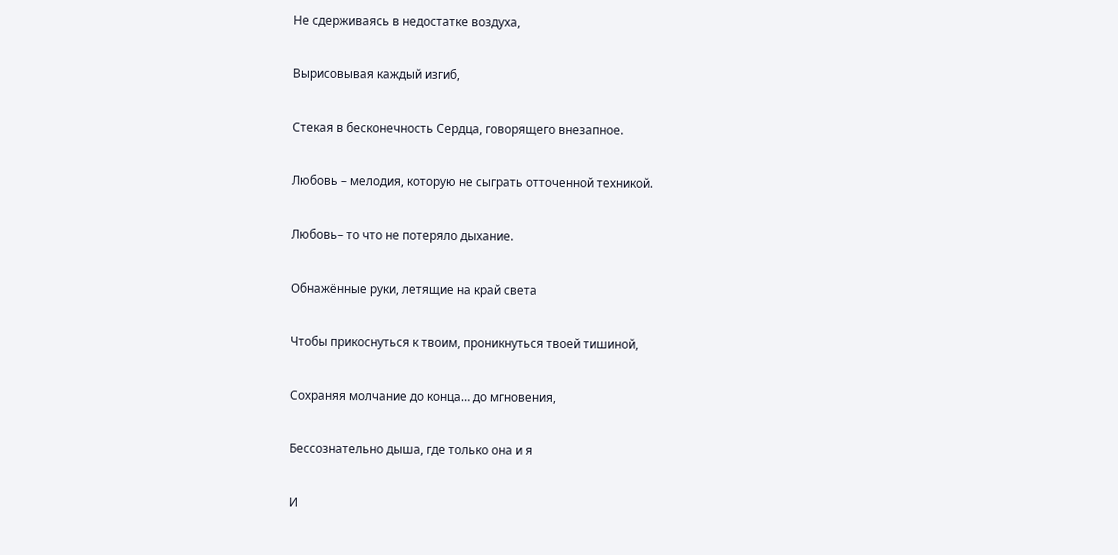Не сдерживаясь в недостатке воздуха,

Вырисовывая каждый изгиб,

Стекая в бесконечность Сердца, говорящего внезапное.

Любовь – мелодия, которую не сыграть отточенной техникой.

Любовь– то что не потеряло дыхание.

Обнажённые руки, летящие на край света

Чтобы прикоснуться к твоим, проникнуться твоей тишиной,

Сохраняя молчание до конца… до мгновения,

Бессознательно дыша, где только она и я

И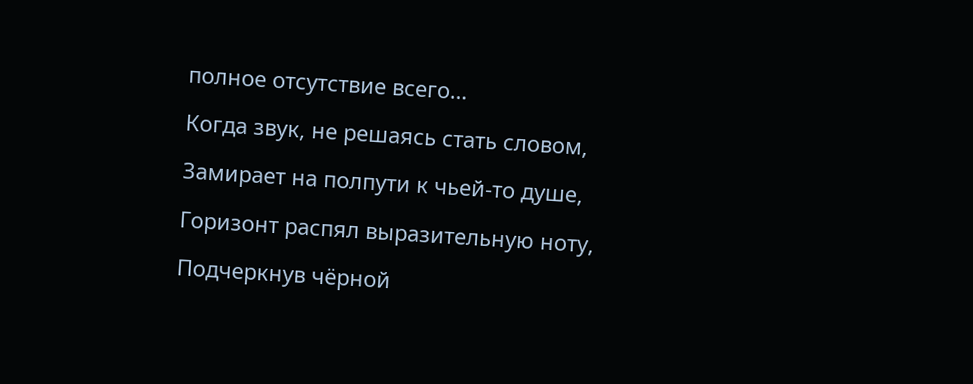полное отсутствие всего…

Когда звук, не решаясь стать словом,

Замирает на полпути к чьей-то душе,

Горизонт распял выразительную ноту,

Подчеркнув чёрной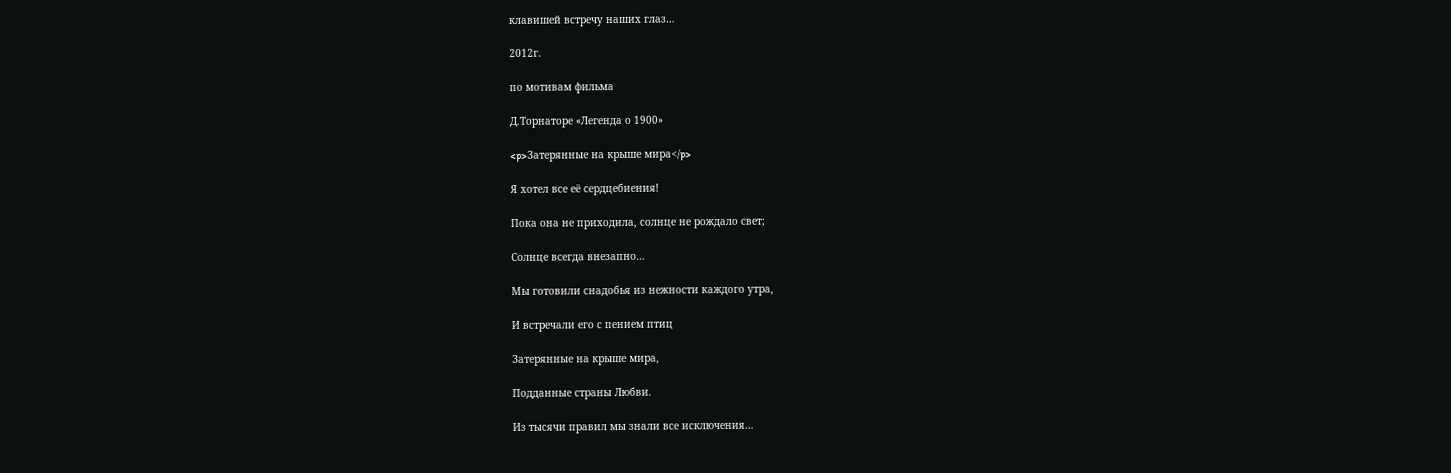клавишей встречу наших глаз…

2012г.

по мотивам фильма

Д.Торнаторе «Легенда о 1900»

<p>Затерянные на крыше мира</p>

Я хотел все её сердцебиения!

Пока она не приходила, солнце не рождало свет;

Солнце всегда внезапно…

Мы готовили снадобья из нежности каждого утра,

И встречали его с пением птиц

Затерянные на крыше мира,

Подданные страны Любви.

Из тысячи правил мы знали все исключения…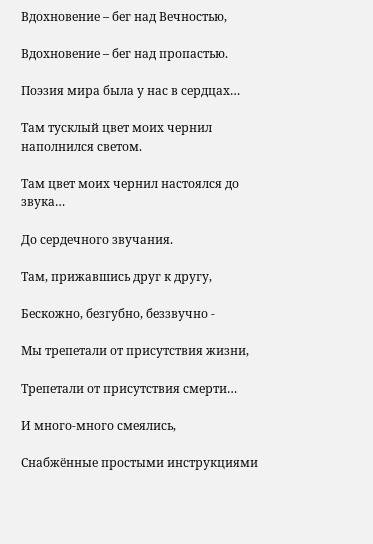Вдохновение – бег над Вечностью,

Вдохновение – бег над пропастью.

Поэзия мира была у нас в сердцах…

Там тусклый цвет моих чернил наполнился светом.

Там цвет моих чернил настоялся до звука…

До сердечного звучания.

Там, прижавшись друг к другу,

Бескожно, безгубно, беззвучно -

Мы трепетали от присутствия жизни,

Трепетали от присутствия смерти…

И много-много смеялись,

Снабжённые простыми инструкциями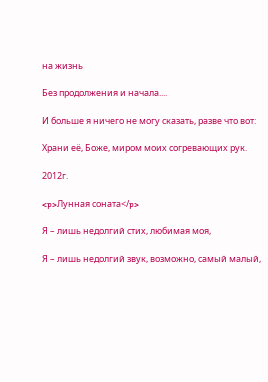на жизнь

Без продолжения и начала....

И больше я ничего не могу сказать, разве что вот:

Храни её, Боже, миром моих согревающих рук.

2012г.

<p>Лунная соната</p>

Я – лишь недолгий стих, любимая моя,

Я – лишь недолгий звук, возможно, самый малый,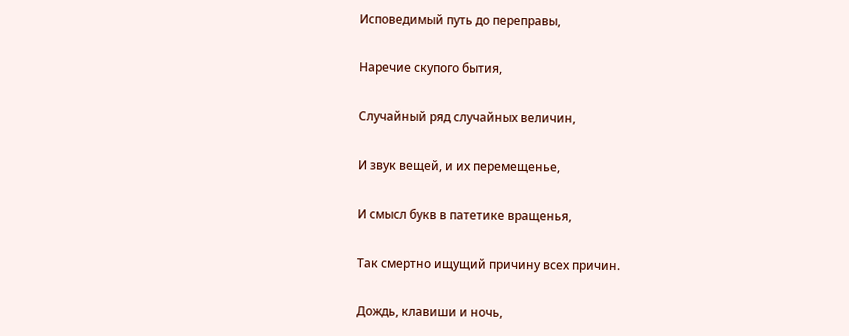Исповедимый путь до переправы,

Наречие скупого бытия,

Случайный ряд случайных величин,

И звук вещей, и их перемещенье,

И смысл букв в патетике вращенья,

Так смертно ищущий причину всех причин.

Дождь, клавиши и ночь,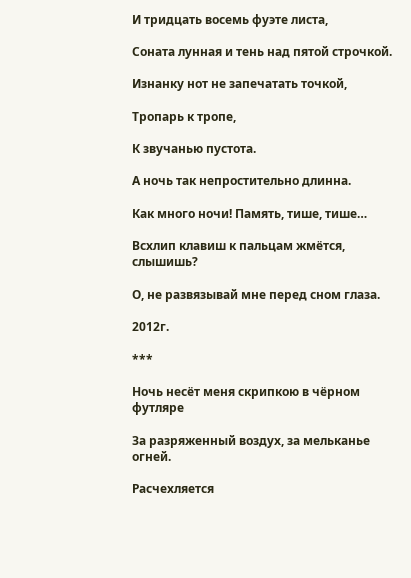И тридцать восемь фуэте листа,

Соната лунная и тень над пятой строчкой.

Изнанку нот не запечатать точкой,

Тропарь к тропе,

К звучанью пустота.

А ночь так непростительно длинна.

Как много ночи! Память, тише, тише…

Всхлип клавиш к пальцам жмётся, слышишь?

О, не развязывай мне перед сном глаза.

2012г.

***

Ночь несёт меня скрипкою в чёрном футляре

За разряженный воздух, за мельканье огней.

Расчехляется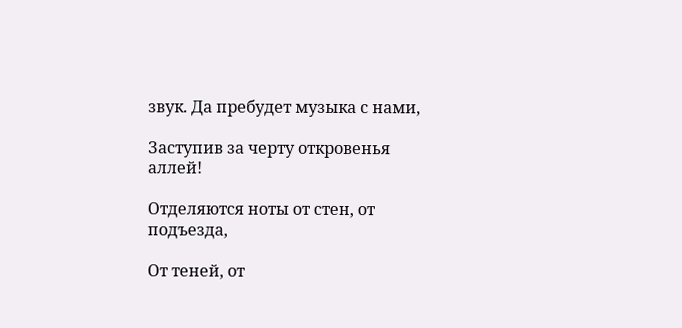звук. Да пребудет музыка с нами,

Заступив за черту откровенья аллей!

Отделяются ноты от стен, от подъезда,

От теней, от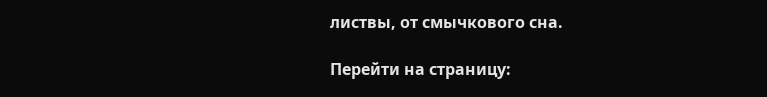листвы, от смычкового сна.

Перейти на страницу: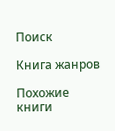Поиск

Книга жанров

Похожие книги